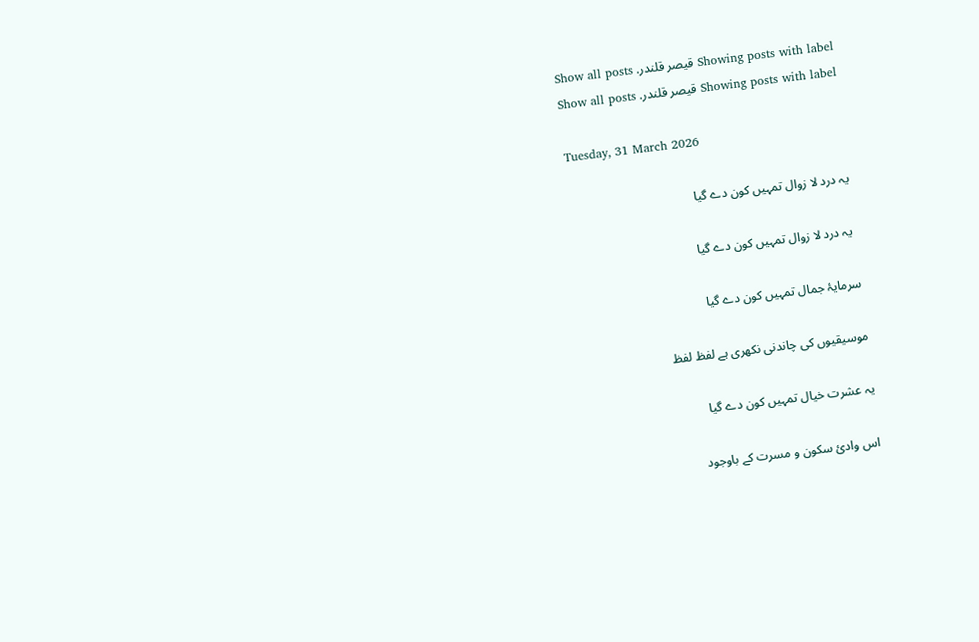Showing posts with label قیصر قلندر. Show all posts
Showing posts with label قیصر قلندر. Show all posts

Tuesday, 31 March 2026

یہ درد لا زوال تمہیں کون دے گیا

 یہ درد لا زوال تمہیں کون دے گیا

سرمایۂ جمال تمہیں کون دے گیا

موسیقیوں کی چاندنی نکھری ہے لفظ لفظ

یہ عشرت خیال تمہیں کون دے گیا

اس وادیٔ سکون و مسرت کے باوجود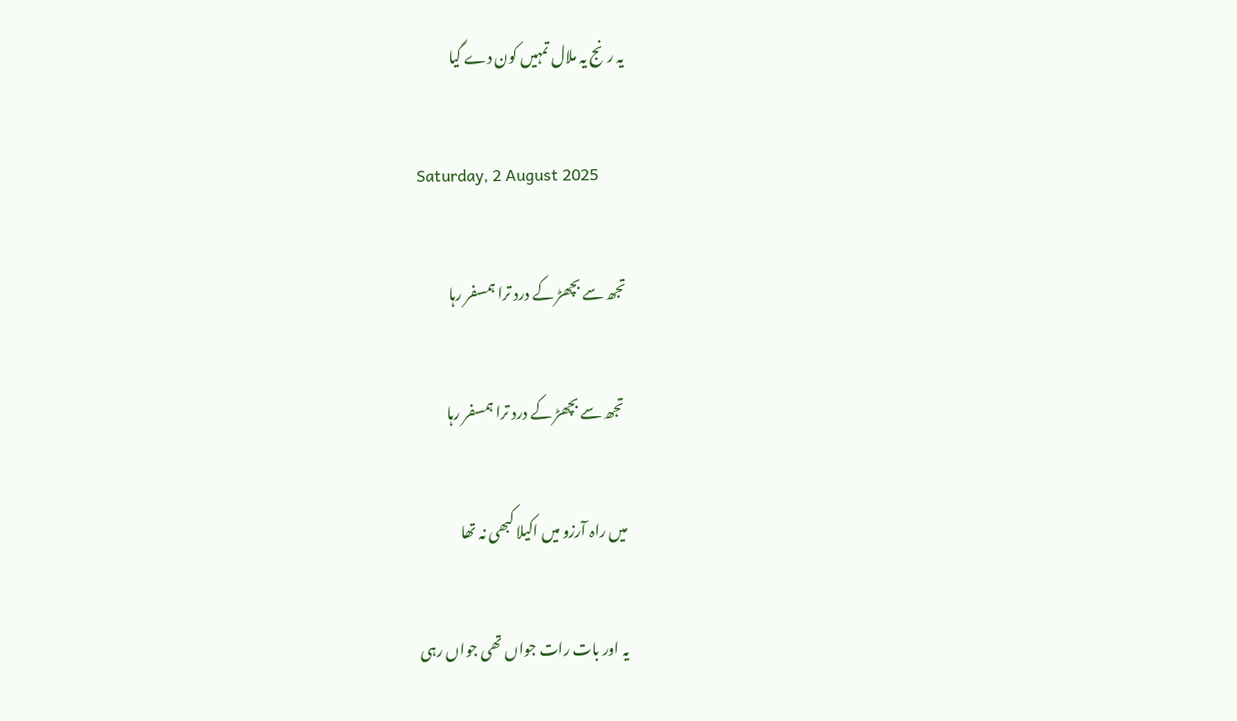یہ رنج یہ ملال تمہیں کون دے گیا

Saturday, 2 August 2025

تجھ سے بچھڑ کے درد ترا ہمسفر رہا

 تجھ سے بچھڑ کے درد ترا ہمسفر رہا

میں راہ آرزو میں اکیلا کبھی نہ تھا

یہ اور بات رات جواں تھی جواں رہی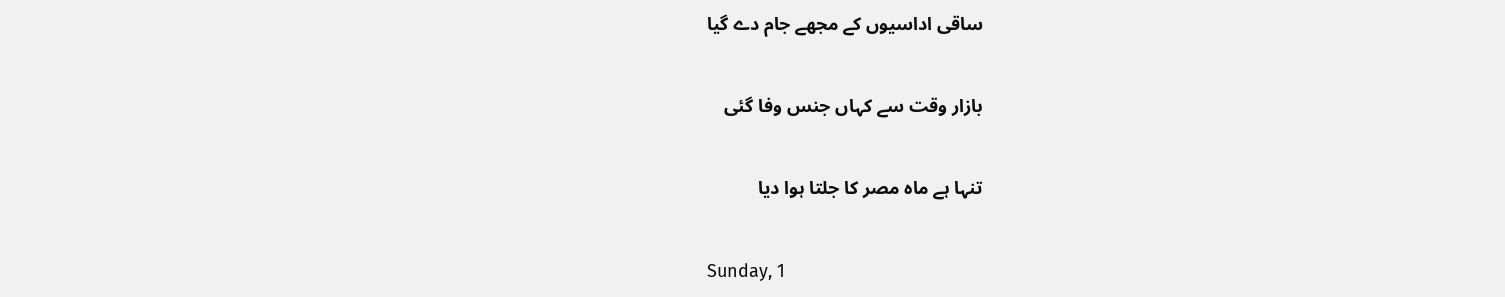ساقی اداسیوں کے مجھے جام دے گیا

بازار وقت سے کہاں جنس وفا گئی

تنہا ہے ماہ مصر کا جلتا ہوا دیا

Sunday, 1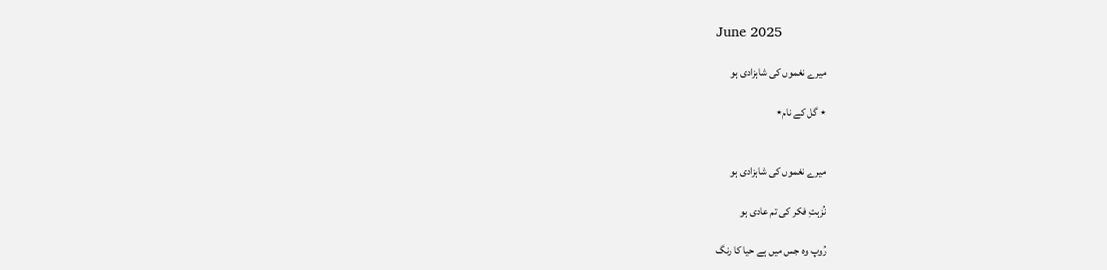June 2025

میرے نغموں کی شاہزادی ہو

٭ گل کے نام٭


میرے نغموں کی شاہزادی ہو

نُزہتِ فکر کی تم عادی ہو

رُوپ وہ جس میں ہے حیا کا رنگ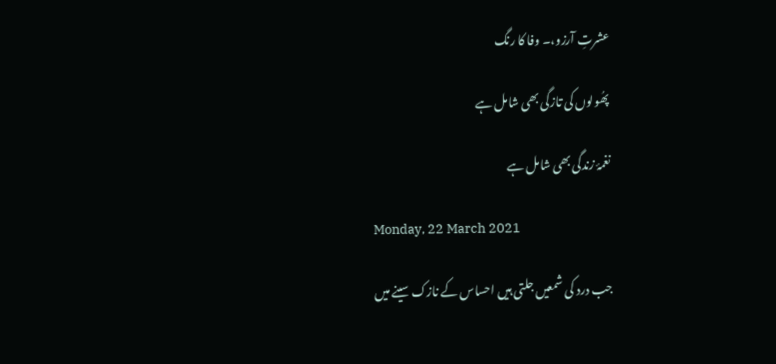عشرتِ آرزو،۔ وفا کا رنگ

پھُولوں کی تازگی بھی شامل ہے

نغمۂ زندگی بھی شامل ہے

Monday, 22 March 2021

جب درد کی شمعیں جلتی ہیں احساس کے نازک سینے میں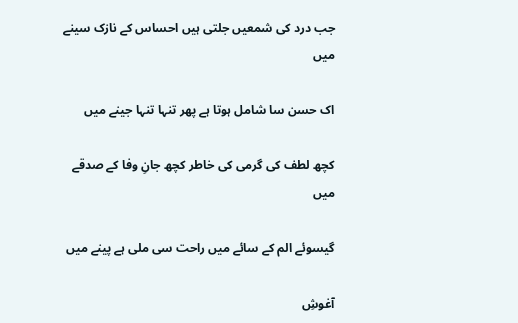جب درد کی شمعیں جلتی ہیں احساس کے نازک سینے میں

اک حسن سا شامل ہوتا ہے پھر تنہا تنہا جینے میں

کچھ لطف کی گرمی کی خاطر کچھ جانِ وفا کے صدقے میں

گیسوئے الم کے سائے میں راحت سی ملی ہے پینے میں

آغوشِ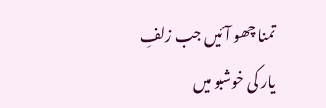تمنا چھو آئیں جب زلفِ یار کی خوشبو میں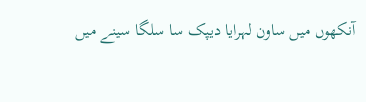آنکھوں میں ساون لہرایا دیپک سا سلگا سینے میں